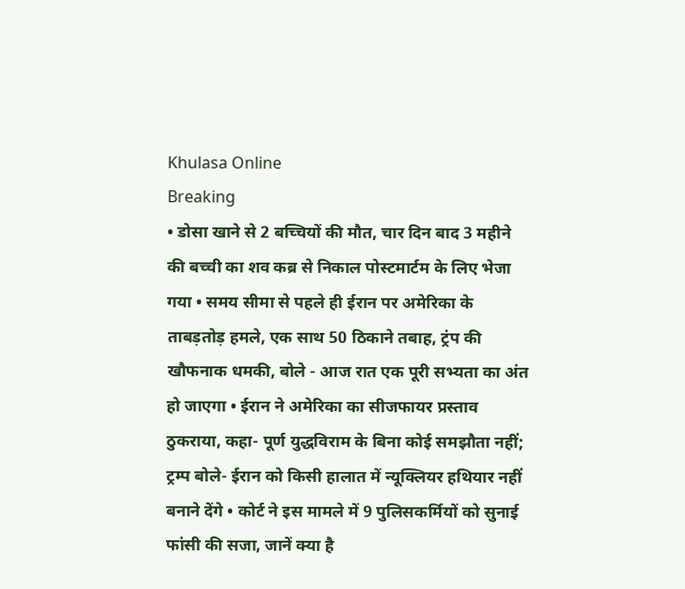Khulasa Online
Breaking
• डोसा खाने से 2 बच्चियों की मौत, चार दिन बाद 3 महीने की बच्ची का शव कब्र से निकाल पोस्टमार्टम के लिए भेजा गया • समय सीमा से पहले ही ईरान पर अमेरिका के ताबड़तोड़ हमले, एक साथ 50 ठिकाने तबाह, ट्रंप की खौफनाक धमकी, बोले - आज रात एक पूरी सभ्यता का अंत हो जाएगा • ईरान ने अमेरिका का सीजफायर प्रस्ताव ठुकराया, कहा- पूर्ण युद्धविराम के बिना कोई समझौता नहीं; ट्रम्प बोले- ईरान को किसी हालात में न्यूक्लियर हथियार नहीं बनाने देंगे • कोर्ट ने इस मामले में 9 पुलिसकर्मियों को सुनाई फांसी की सजा, जानें क्या है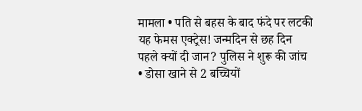मामला • पति से बहस के बाद फंदे पर लटकी यह फेमस एक्ट्रेस! जन्मदिन से छह दिन पहले क्यों दी जान? पुलिस ने शुरू की जांच • डोसा खाने से 2 बच्चियों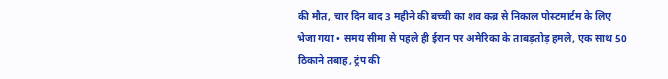की मौत, चार दिन बाद 3 महीने की बच्ची का शव कब्र से निकाल पोस्टमार्टम के लिए भेजा गया • समय सीमा से पहले ही ईरान पर अमेरिका के ताबड़तोड़ हमले, एक साथ 50 ठिकाने तबाह, ट्रंप की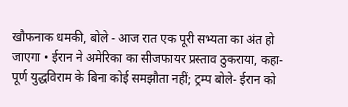खौफनाक धमकी, बोले - आज रात एक पूरी सभ्यता का अंत हो जाएगा • ईरान ने अमेरिका का सीजफायर प्रस्ताव ठुकराया, कहा- पूर्ण युद्धविराम के बिना कोई समझौता नहीं; ट्रम्प बोले- ईरान को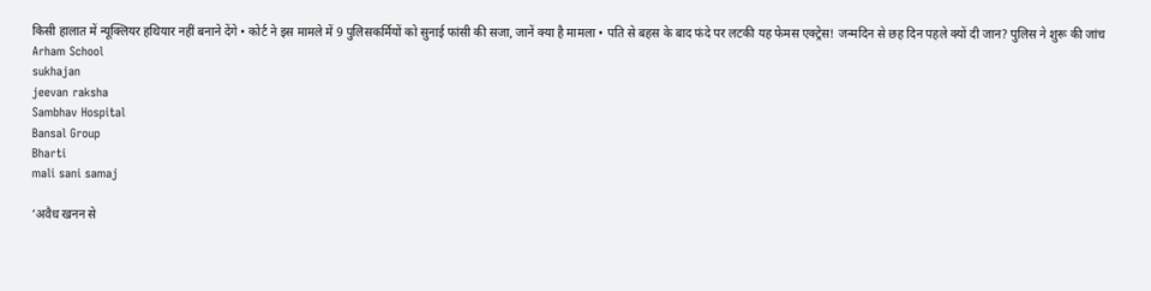किसी हालात में न्यूक्लियर हथियार नहीं बनाने देंगे • कोर्ट ने इस मामले में 9 पुलिसकर्मियों को सुनाई फांसी की सजा, जानें क्या है मामला • पति से बहस के बाद फंदे पर लटकी यह फेमस एक्ट्रेस! जन्मदिन से छह दिन पहले क्यों दी जान? पुलिस ने शुरू की जांच
Arham School
sukhajan
jeevan raksha
Sambhav Hospital
Bansal Group
Bharti
mali sani samaj

‘अवैध खनन से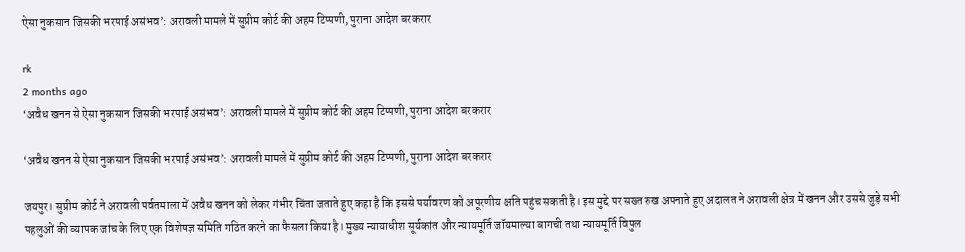ऐसा नुकसान जिसकी भरपाई असंभव’: अरावली मामले में सुप्रीम कोर्ट की अहम टिप्पणी, पुराना आदेश बरकरार

rk
2 months ago
‘अवैध खनन से ऐसा नुकसान जिसकी भरपाई असंभव’: अरावली मामले में सुप्रीम कोर्ट की अहम टिप्पणी, पुराना आदेश बरकरार

‘अवैध खनन से ऐसा नुकसान जिसकी भरपाई असंभव’: अरावली मामले में सुप्रीम कोर्ट की अहम टिप्पणी, पुराना आदेश बरकरार

जयपुर। सुप्रीम कोर्ट ने अरावली पर्वतमाला में अवैध खनन को लेकर गंभीर चिंता जताते हुए कहा है कि इससे पर्यावरण को अपूरणीय क्षति पहुंच सकती है। इस मुद्दे पर सख्त रुख अपनाते हुए अदालत ने अरावली क्षेत्र में खनन और उससे जुड़े सभी पहलुओं की व्यापक जांच के लिए एक विशेषज्ञ समिति गठित करने का फैसला किया है। मुख्य न्यायाधीश सूर्यकांत और न्यायमूर्ति जॉयमाल्या बागची तथा न्यायमूर्ति विपुल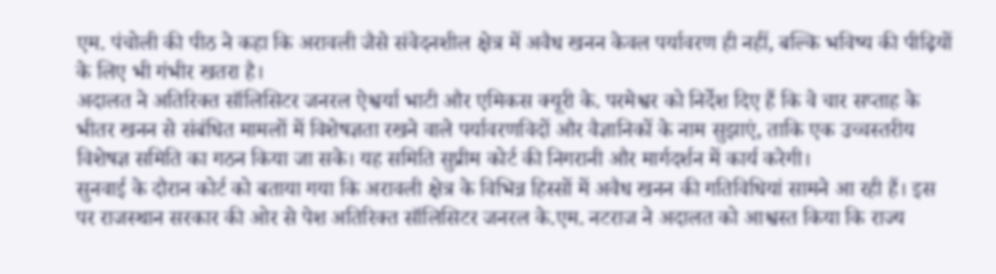एम. पंचोली की पीठ ने कहा कि अरावली जैसे संवेदनशील क्षेत्र में अवैध खनन केवल पर्यावरण ही नहीं, बल्कि भविष्य की पीढ़ियों के लिए भी गंभीर खतरा है।
अदालत ने अतिरिक्त सॉलिसिटर जनरल ऐश्वर्या भाटी और एमिकस क्यूरी के. परमेश्वर को निर्देश दिए हैं कि वे चार सप्ताह के भीतर खनन से संबंधित मामलों में विशेषज्ञता रखने वाले पर्यावरणविदों और वैज्ञानिकों के नाम सुझाएं, ताकि एक उच्चस्तरीय विशेषज्ञ समिति का गठन किया जा सके। यह समिति सुप्रीम कोर्ट की निगरानी और मार्गदर्शन में कार्य करेगी।
सुनवाई के दौरान कोर्ट को बताया गया कि अरावली क्षेत्र के विभिन्न हिस्सों में अवैध खनन की गतिविधियां सामने आ रही हैं। इस पर राजस्थान सरकार की ओर से पेश अतिरिक्त सॉलिसिटर जनरल के.एम. नटराज ने अदालत को आश्वस्त किया कि राज्य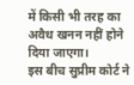में किसी भी तरह का अवैध खनन नहीं होने दिया जाएगा।
इस बीच सुप्रीम कोर्ट ने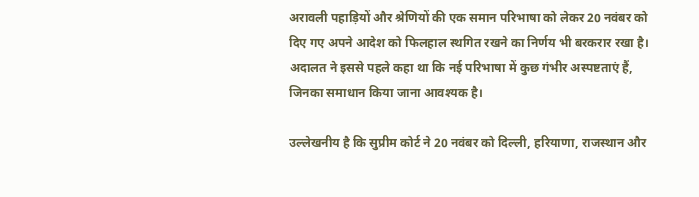अरावली पहाड़ियों और श्रेणियों की एक समान परिभाषा को लेकर 20 नवंबर को दिए गए अपने आदेश को फिलहाल स्थगित रखने का निर्णय भी बरकरार रखा है। अदालत ने इससे पहले कहा था कि नई परिभाषा में कुछ गंभीर अस्पष्टताएं हैं, जिनका समाधान किया जाना आवश्यक है।

उल्लेखनीय है कि सुप्रीम कोर्ट ने 20 नवंबर को दिल्ली, हरियाणा, राजस्थान और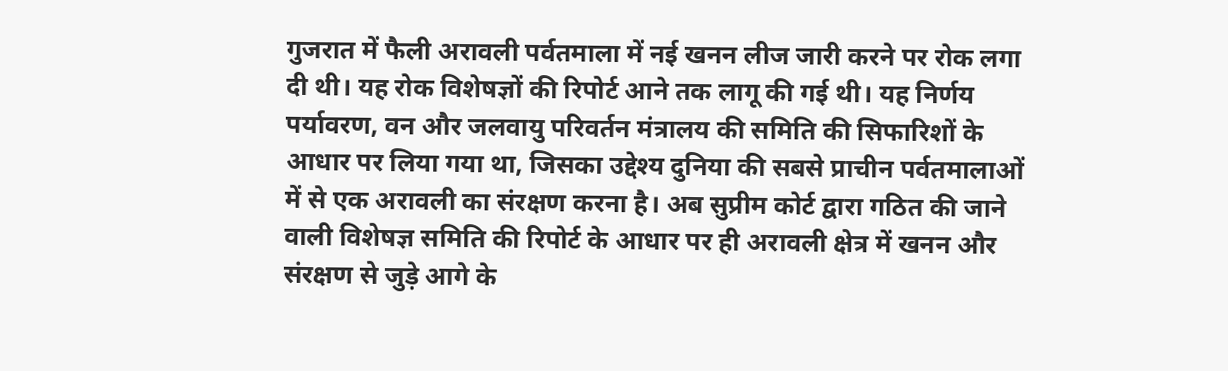गुजरात में फैली अरावली पर्वतमाला में नई खनन लीज जारी करने पर रोक लगा दी थी। यह रोक विशेषज्ञों की रिपोर्ट आने तक लागू की गई थी। यह निर्णय पर्यावरण, वन और जलवायु परिवर्तन मंत्रालय की समिति की सिफारिशों के आधार पर लिया गया था, जिसका उद्देश्य दुनिया की सबसे प्राचीन पर्वतमालाओं में से एक अरावली का संरक्षण करना है। अब सुप्रीम कोर्ट द्वारा गठित की जाने वाली विशेषज्ञ समिति की रिपोर्ट के आधार पर ही अरावली क्षेत्र में खनन और संरक्षण से जुड़े आगे के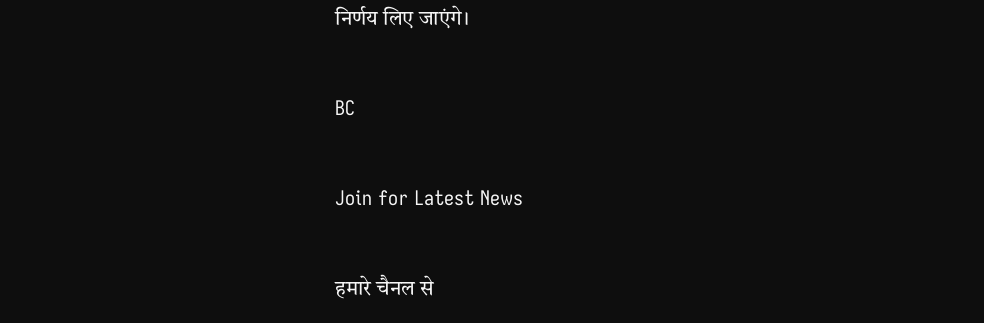निर्णय लिए जाएंगे।

BC

Join for Latest News

हमारे चैनल से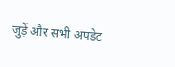जुड़ें और सभी अपडेट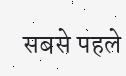सबसे पहले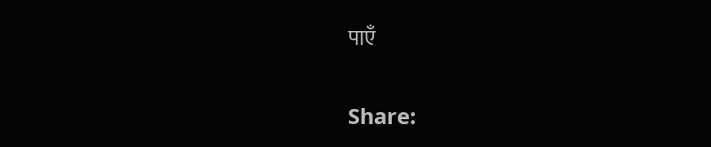पाएँ

Share: